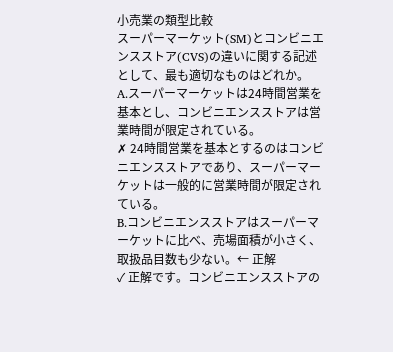小売業の類型比較
スーパーマーケット(SM)とコンビニエンスストア(CVS)の違いに関する記述として、最も適切なものはどれか。
A.スーパーマーケットは24時間営業を基本とし、コンビニエンスストアは営業時間が限定されている。
✗ 24時間営業を基本とするのはコンビニエンスストアであり、スーパーマーケットは一般的に営業時間が限定されている。
B.コンビニエンスストアはスーパーマーケットに比べ、売場面積が小さく、取扱品目数も少ない。← 正解
✓ 正解です。コンビニエンスストアの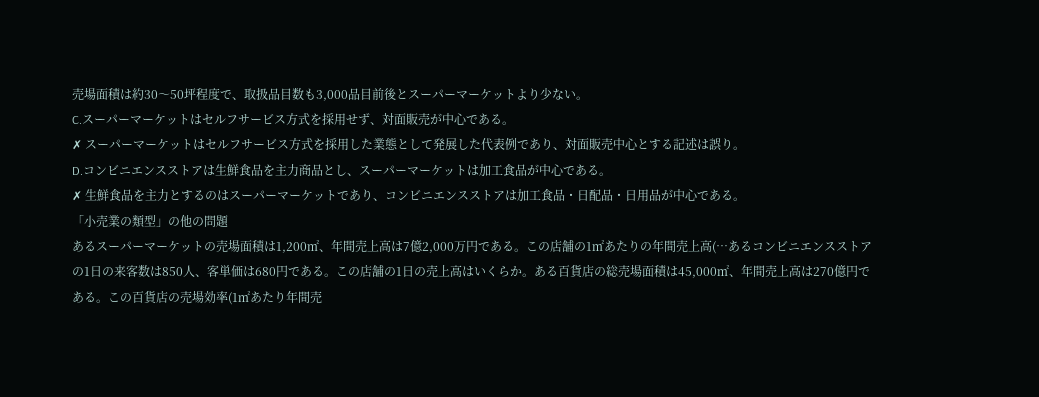売場面積は約30〜50坪程度で、取扱品目数も3,000品目前後とスーパーマーケットより少ない。
C.スーパーマーケットはセルフサービス方式を採用せず、対面販売が中心である。
✗ スーパーマーケットはセルフサービス方式を採用した業態として発展した代表例であり、対面販売中心とする記述は誤り。
D.コンビニエンスストアは生鮮食品を主力商品とし、スーパーマーケットは加工食品が中心である。
✗ 生鮮食品を主力とするのはスーパーマーケットであり、コンビニエンスストアは加工食品・日配品・日用品が中心である。
「小売業の類型」の他の問題
あるスーパーマーケットの売場面積は1,200㎡、年間売上高は7億2,000万円である。この店舗の1㎡あたりの年間売上高(…あるコンビニエンスストアの1日の来客数は850人、客単価は680円である。この店舗の1日の売上高はいくらか。ある百貨店の総売場面積は45,000㎡、年間売上高は270億円である。この百貨店の売場効率(1㎡あたり年間売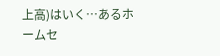上高)はいく…あるホームセ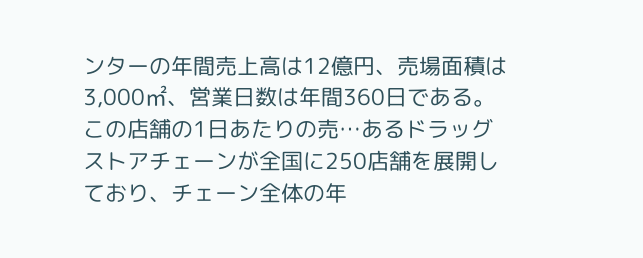ンターの年間売上高は12億円、売場面積は3,000㎡、営業日数は年間360日である。この店舗の1日あたりの売…あるドラッグストアチェーンが全国に250店舗を展開しており、チェーン全体の年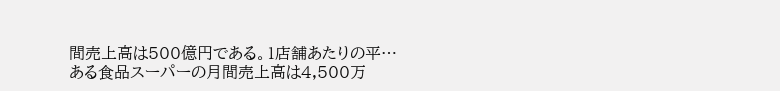間売上高は500億円である。1店舗あたりの平…ある食品スーパーの月間売上高は4,500万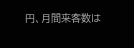円、月間来客数は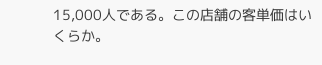15,000人である。この店舗の客単価はいくらか。